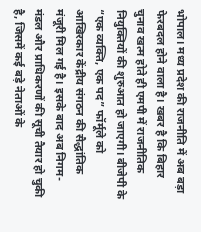भोपाल। मध्य प्रदेश की राजनीति में अब बड़ा फेरबदल होने वाला है। खबर है कि बिहार चुनाव खत्म होते ही एमपी में राजनीतिक नियुक्तियों की शुरुआत हो जाएगी। बीजेपी के “एक व्यक्ति, एक पद” फॉर्मूले को आखिरकार केंद्रीय संगठन की सैद्धांतिक मंजूरी मिल गई है। इसके बाद अब निगम-मंडल और प्राधिकरणों की सूची तैयार हो चुकी है, जिसमें कई बड़े नेताओं के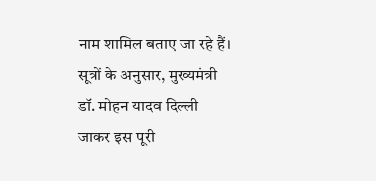नाम शामिल बताए जा रहे हैं।
सूत्रों के अनुसार, मुख्यमंत्री डॉ. मोहन यादव दिल्ली जाकर इस पूरी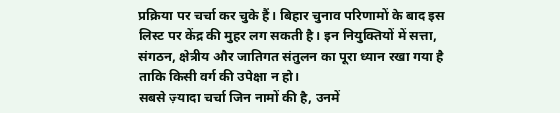प्रक्रिया पर चर्चा कर चुके हैं। बिहार चुनाव परिणामों के बाद इस लिस्ट पर केंद्र की मुहर लग सकती है। इन नियुक्तियों में सत्ता, संगठन, क्षेत्रीय और जातिगत संतुलन का पूरा ध्यान रखा गया है ताकि किसी वर्ग की उपेक्षा न हो।
सबसे ज़्यादा चर्चा जिन नामों की है, उनमें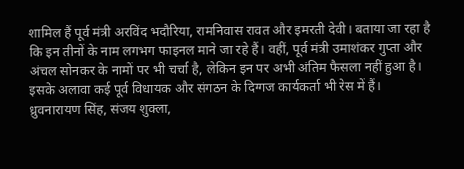शामिल हैं पूर्व मंत्री अरविंद भदौरिया, रामनिवास रावत और इमरती देवी। बताया जा रहा है कि इन तीनों के नाम लगभग फाइनल माने जा रहे हैं। वहीं, पूर्व मंत्री उमाशंकर गुप्ता और अंचल सोनकर के नामों पर भी चर्चा है, लेकिन इन पर अभी अंतिम फैसला नहीं हुआ है।
इसके अलावा कई पूर्व विधायक और संगठन के दिग्गज कार्यकर्ता भी रेस में हैं। ध्रुवनारायण सिंह, संजय शुक्ला,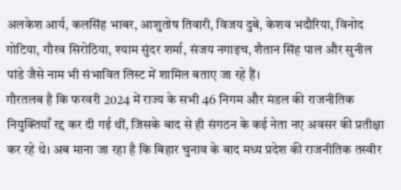अलकेश आर्य, कलसिंह भाबर, आशुतोष तिवारी, विजय दुबे, केशव भदौरिया, विनोद गोटिया, गौरव सिरोठिया, श्याम सुंदर शर्मा, संजय नगाइच, शैतान सिंह पाल और सुनील पांडे जैसे नाम भी संभावित लिस्ट में शामिल बताए जा रहे हैं।
गौरतलब है कि फरवरी 2024 में राज्य के सभी 46 निगम और मंडल की राजनीतिक नियुक्तियाँ रद्द कर दी गई थीं, जिसके बाद से ही संगठन के कई नेता नए अवसर की प्रतीक्षा कर रहे थे। अब माना जा रहा है कि बिहार चुनाव के बाद मध्य प्रदेश की राजनीतिक तस्वीर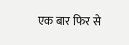एक बार फिर से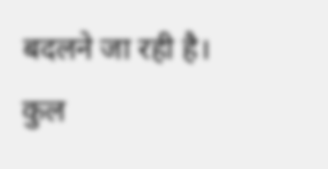बदलने जा रही है।
कुल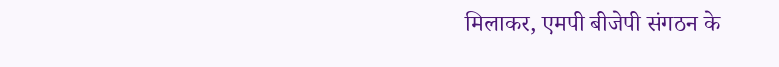मिलाकर, एमपी बीजेपी संगठन के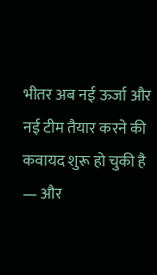भीतर अब नई ऊर्जा और नई टीम तैयार करने की कवायद शुरू हो चुकी है — और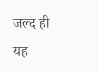जल्द ही यह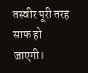तस्वीर पूरी तरह साफ हो जाएगी।